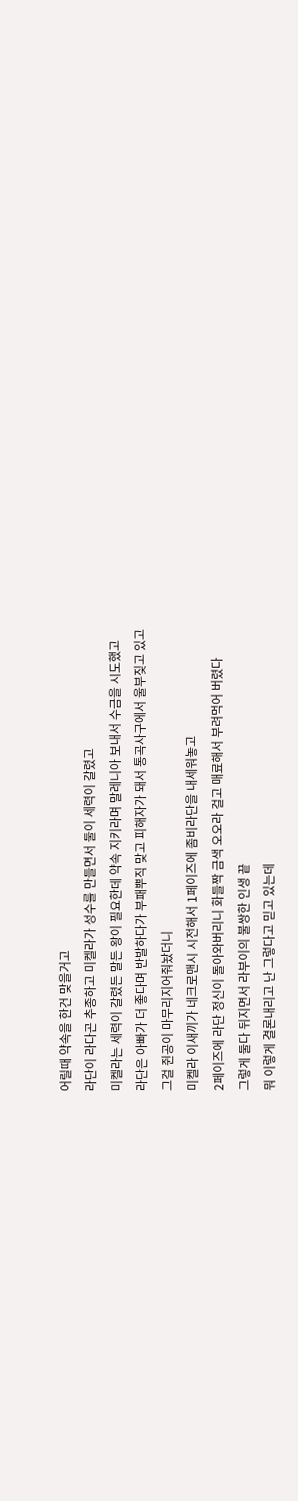어릴때 약속을 한건 맞을거고
라단이 라다곤 추종하고 미켈라가 성수를 만들면서 둘이 세력이 갈렸고
미켈라는 세력이 갈렸든 말든 왕이 필요한데 약속 지키라며 말레니아 보내서 수금을 시도했고
라단은 아빠가 더 좋다며 반발하다가 부패뿌직 맞고 피해자가 돼서 통곡사구에서 울부짖고 있고
그걸 쥔공이 마무리지어줘놨더니
미켈라 이새끼가 네크로맨시 시전해서 1페이즈에 좀비라단을 내세워놓고
2페이즈에 라단 정신이 돌아와버리니 화들짝 금색 오오라 걸고 매료해서 부려먹어 버렸다
그렇게 둘다 뒤지면서 라부이의 불쌍한 인생 끝
뭐 이렇게 결론내리고 난 그렇다고 믿고 있는데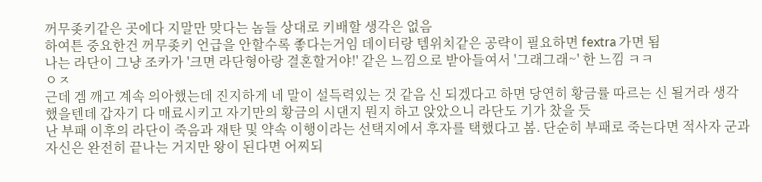꺼무좆키같은 곳에다 지말만 맞다는 놈들 상대로 키배할 생각은 없음
하여튼 중요한건 꺼무좆키 언급을 안할수록 좋다는거임 데이터랑 템위치같은 공략이 필요하면 fextra 가면 됨
나는 라단이 그냥 조카가 '크면 라단형아랑 결혼할거야!' 같은 느낌으로 받아들여서 '그래그래~' 한 느낌 ㅋㅋ
ㅇㅈ
근데 겜 깨고 계속 의아했는데 진지하게 네 말이 설득력있는 것 같음 신 되겠다고 하면 당연히 황금률 따르는 신 될거라 생각했을텐데 갑자기 다 매료시키고 자기만의 황금의 시댄지 뭔지 하고 앉았으니 라단도 기가 찼을 듯
난 부패 이후의 라단이 죽음과 재탄 및 약속 이행이라는 선택지에서 후자를 택했다고 봄. 단순히 부패로 죽는다면 적사자 군과 자신은 완전히 끝나는 거지만 왕이 된다면 어찌되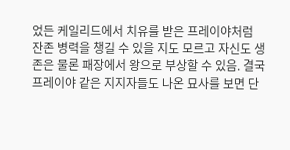었든 케일리드에서 치유를 받은 프레이야처럼 잔존 병력을 챙길 수 있을 지도 모르고 자신도 생존은 물론 패장에서 왕으로 부상할 수 있음. 결국 프레이야 같은 지지자들도 나온 묘사를 보면 단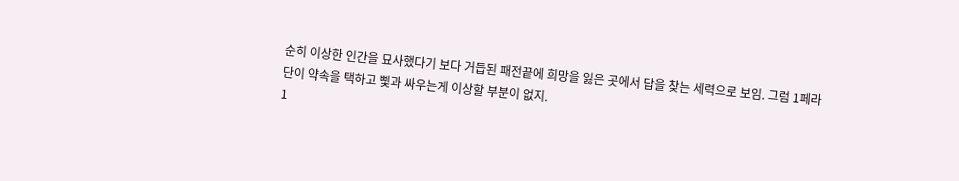순히 이상한 인간을 묘사했다기 보다 거듭된 패전끝에 희망을 잃은 곳에서 답을 찾는 세력으로 보임. 그럼 1페라단이 약속을 택하고 삧과 싸우는게 이상할 부분이 없지.
1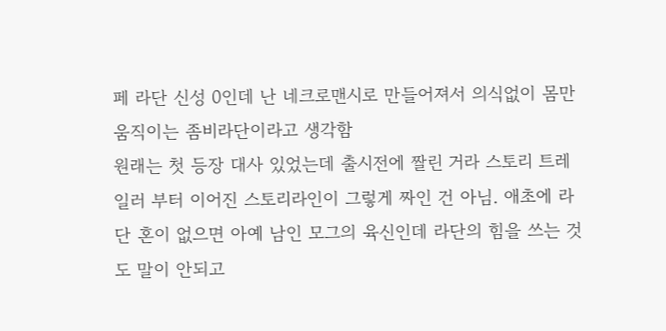페 라단 신성 0인데 난 네크로맨시로 만들어져서 의식없이 몸만 움직이는 좀비라단이라고 생각함
원래는 첫 등장 대사 있었는데 출시전에 짤린 거라 스토리 트레일러 부터 이어진 스토리라인이 그렇게 짜인 건 아님. 애초에 라단 혼이 없으면 아예 남인 모그의 육신인데 라단의 힘을 쓰는 것도 말이 안되고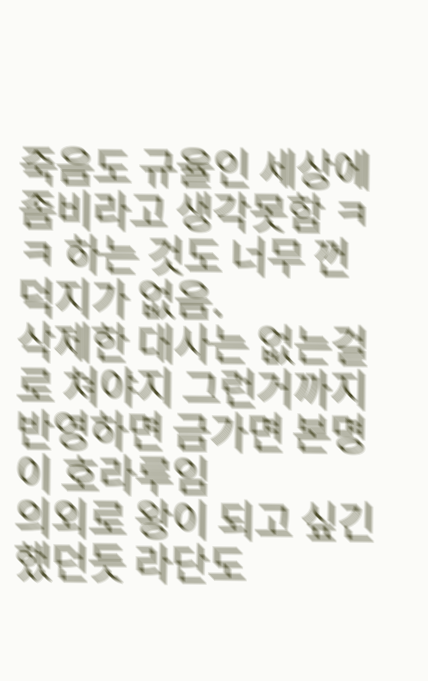죽음도 규율인 세상에 좀비라고 생각못함 ㅋㅋ 하는 것도 너무 껀덕지가 없음.
삭제한 대사는 없는걸로 쳐야지 그런거까지 반영하면 금가면 본명이 호라루임
의외로 왕이 되고 싶긴 했던듯 라단도